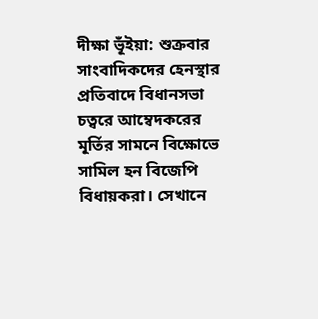দীক্ষা ভূঁইয়া: শুক্রবার সাংবাদিকদের হেনস্থার প্রতিবাদে বিধানসভা চত্বরে আম্বেদকরের মূর্তির সামনে বিক্ষোভে সামিল হন বিজেপি বিধায়করা। সেখানে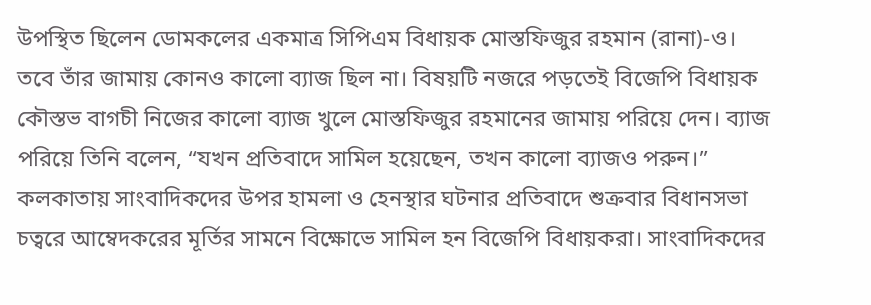উপস্থিত ছিলেন ডোমকলের একমাত্র সিপিএম বিধায়ক মোস্তফিজুর রহমান (রানা)-ও। তবে তাঁর জামায় কোনও কালো ব্যাজ ছিল না। বিষয়টি নজরে পড়তেই বিজেপি বিধায়ক কৌস্তভ বাগচী নিজের কালো ব্যাজ খুলে মোস্তফিজুর রহমানের জামায় পরিয়ে দেন। ব্যাজ পরিয়ে তিনি বলেন, “যখন প্রতিবাদে সামিল হয়েছেন, তখন কালো ব্যাজও পরুন।”
কলকাতায় সাংবাদিকদের উপর হামলা ও হেনস্থার ঘটনার প্রতিবাদে শুক্রবার বিধানসভা চত্বরে আম্বেদকরের মূর্তির সামনে বিক্ষোভে সামিল হন বিজেপি বিধায়করা। সাংবাদিকদের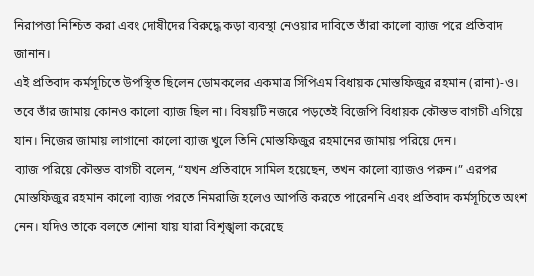নিরাপত্তা নিশ্চিত করা এবং দোষীদের বিরুদ্ধে কড়া ব্যবস্থা নেওয়ার দাবিতে তাঁরা কালো ব্যাজ পরে প্রতিবাদ জানান।
এই প্রতিবাদ কর্মসূচিতে উপস্থিত ছিলেন ডোমকলের একমাত্র সিপিএম বিধায়ক মোস্তফিজুর রহমান (রানা)-ও। তবে তাঁর জামায় কোনও কালো ব্যাজ ছিল না। বিষয়টি নজরে পড়তেই বিজেপি বিধায়ক কৌস্তভ বাগচী এগিয়ে যান। নিজের জামায় লাগানো কালো ব্যাজ খুলে তিনি মোস্তফিজুর রহমানের জামায় পরিয়ে দেন।
ব্যাজ পরিয়ে কৌস্তভ বাগচী বলেন, “যখন প্রতিবাদে সামিল হয়েছেন, তখন কালো ব্যাজও পরুন।” এরপর মোস্তফিজুর রহমান কালো ব্যাজ পরতে নিমরাজি হলেও আপত্তি করতে পারেননি এবং প্রতিবাদ কর্মসূচিতে অংশ নেন। যদিও তাকে বলতে শোনা যায় যারা বিশৃঙ্খলা করেছে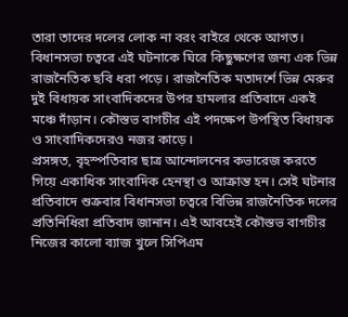তারা তাদের দলের লোক না বরং বাইরে থেকে আগত।
বিধানসভা চত্বরে এই ঘটনাকে ঘিরে কিছুক্ষণের জন্য এক ভিন্ন রাজনৈতিক ছবি ধরা পড়ে। রাজনৈতিক মতাদর্শে ভিন্ন মেরুর দুই বিধায়ক সাংবাদিকদের উপর হামলার প্রতিবাদে একই মঞ্চে দাঁড়ান। কৌস্তভ বাগচীর এই পদক্ষেপ উপস্থিত বিধায়ক ও সাংবাদিকদেরও নজর কাড়ে।
প্রসঙ্গত, বৃহস্পতিবার ছাত্র আন্দোলনের কভারেজ করতে গিয়ে একাধিক সাংবাদিক হেনস্থা ও আক্রান্ত হন। সেই ঘটনার প্রতিবাদে শুক্রবার বিধানসভা চত্বরে বিভিন্ন রাজনৈতিক দলের প্রতিনিধিরা প্রতিবাদ জানান। এই আবহেই কৌস্তভ বাগচীর নিজের কালো ব্যাজ খুলে সিপিএম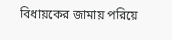বিধায়কের জামায় পরিয়ে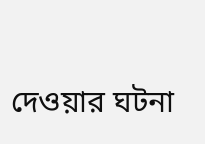দেওয়ার ঘটনা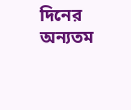দিনের অন্যতম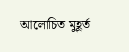আলোচিত মুহূর্ত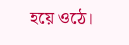হয়ে ওঠে।